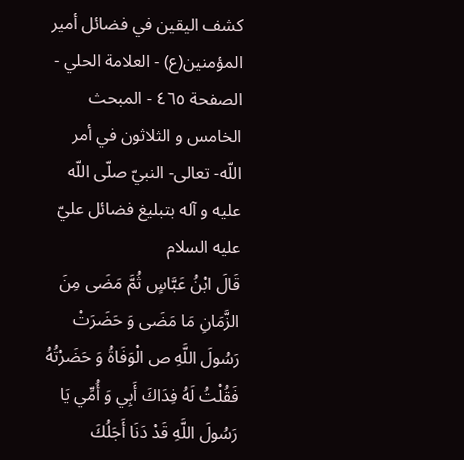كشف اليقين في فضائل أمير المؤمنين(ع) - العلامة الحلي - الصفحة ٤٦٥ - المبحث الخامس و الثلاثون في أمر اللّه- تعالى- النبيّ صلّى اللّه عليه و آله بتبليغ فضائل عليّ عليه السلام
قَالَ ابْنُ عَبَّاسٍ ثُمَّ مَضَى مِنَ الزَّمَانِ مَا مَضَى وَ حَضَرَتْ رَسُولَ اللَّهِ ص الْوَفَاةُ وَ حَضَرْتُهُ فَقُلْتُ لَهُ فِدَاكَ أَبِي وَ أُمِّي يَا رَسُولَ اللَّهِ قَدْ دَنَا أَجَلُكَ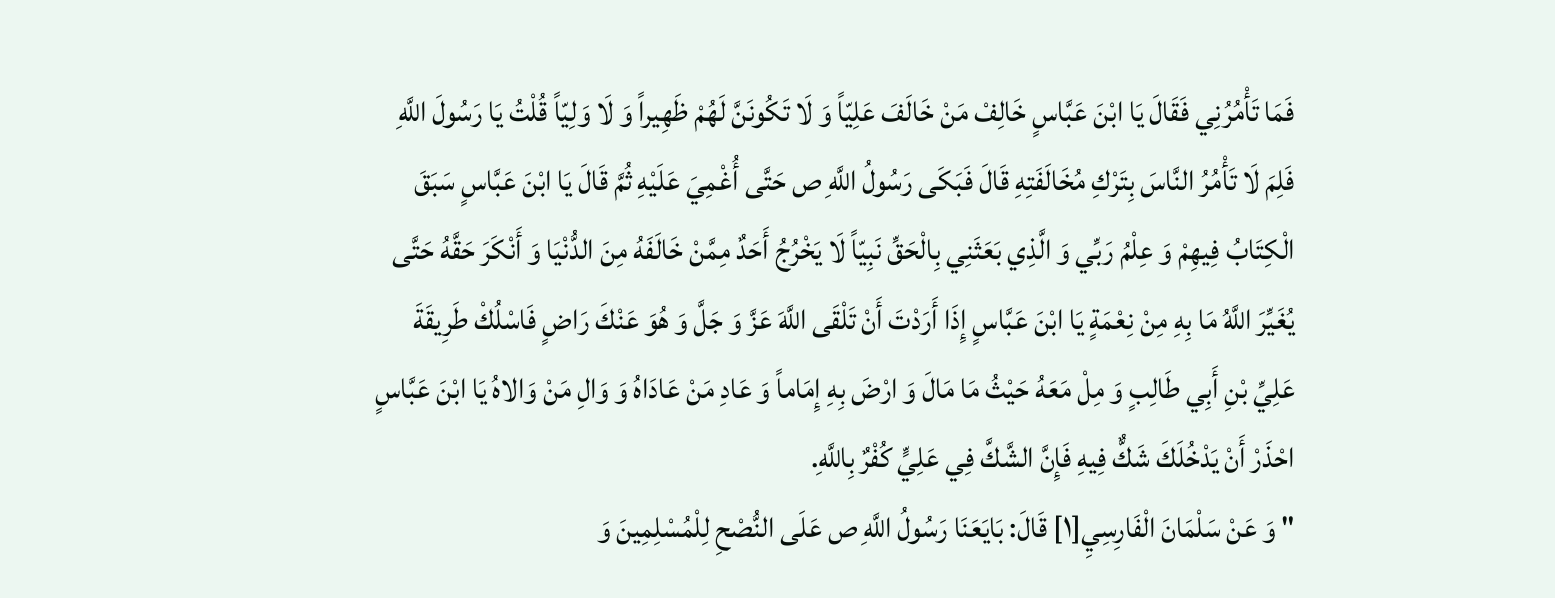فَمَا تَأْمُرُنِي فَقَالَ يَا ابْنَ عَبَّاسٍ خَالِفْ مَنْ خَالَفَ عَلِيّاً وَ لَا تَكُونَنَّ لَهُمْ ظَهِيراً وَ لَا وَلِيّاً قُلْتُ يَا رَسُولَ اللَّهِ فَلِمَ لَا تَأْمُرُ النَّاسَ بِتَرْكِ مُخَالَفَتِهِ قَالَ فَبَكَى رَسُولُ اللَّهِ ص حَتَّى أُغْمِيَ عَلَيْهِ ثُمَّ قَالَ يَا ابْنَ عَبَّاسٍ سَبَقَ الْكِتَابُ فِيهِمْ وَ عِلْمُ رَبِّي وَ الَّذِي بَعَثَنِي بِالْحَقِّ نَبِيّاً لَا يَخْرُجُ أَحَدٌ مِمَّنْ خَالَفَهُ مِنَ الدُّنْيَا وَ أَنْكَرَ حَقَّهُ حَتَّى يُغَيِّرَ اللَّهُ مَا بِهِ مِنْ نِعْمَةٍ يَا ابْنَ عَبَّاسٍ إِذَا أَرَدْتَ أَنْ تَلْقَى اللَّهَ عَزَّ وَ جَلَّ وَ هُوَ عَنْكَ رَاضٍ فَاسْلُكْ طَرِيقَةَ عَلِيِّ بْنِ أَبِي طَالِبٍ وَ مِلْ مَعَهُ حَيْثُ مَا مَالَ وَ ارْضَ بِهِ إِمَاماً وَ عَادِ مَنْ عَادَاهُ وَ وَالِ مَنْ وَالاهُ يَا ابْنَ عَبَّاسٍ احْذَرْ أَنْ يَدْخُلَكَ شَكٌّ فِيهِ فَإِنَّ الشَّكَّ فِي عَلِيٍّ كُفْرٌ بِاللَّهِ.
" وَ عَنْ سَلْمَانَ الْفَارِسِيِ[١] قَالَ: بَايَعَنَا رَسُولُ اللَّهِ ص عَلَى النُّصْحِ لِلْمُسْلِمِينَ وَ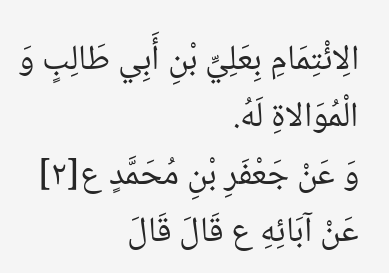الِائْتِمَامِ بِعَلِيِّ بْنِ أَبِي طَالِبٍ وَ الْمُوَالاةِ لَهُ.
وَ عَنْ جَعْفَرِ بْنِ مُحَمَّدٍ ع[٢] عَنْ آبَائِهِ ع قَالَ قَالَ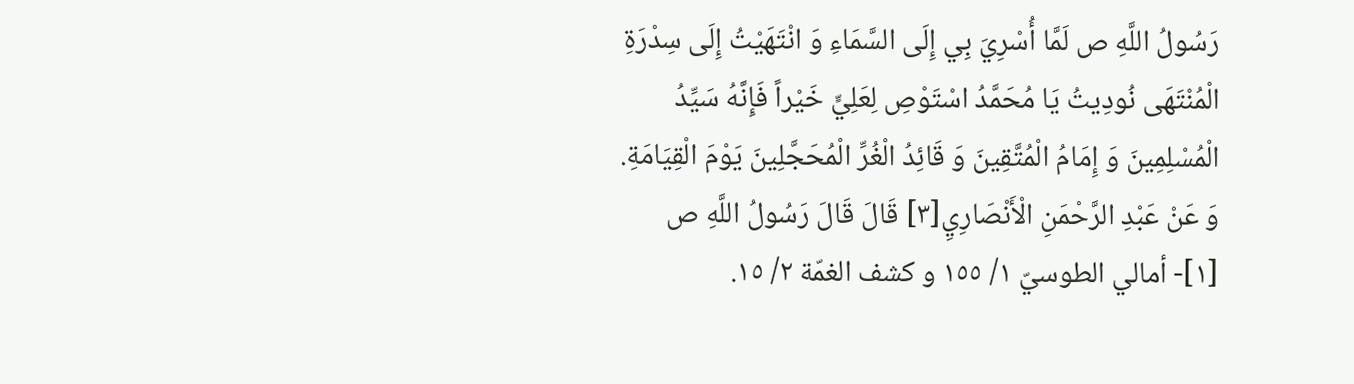رَسُولُ اللَّهِ ص لَمَّا أُسْرِيَ بِي إِلَى السَّمَاءِ وَ انْتَهَيْتُ إِلَى سِدْرَةِ الْمُنْتَهَى نُودِيتُ يَا مُحَمَّدُ اسْتَوْصِ لِعَلِيٍّ خَيْراً فَإِنَّهُ سَيِّدُ الْمُسْلِمِينَ وَ إِمَامُ الْمُتَّقِينَ وَ قَائِدُ الْغُرِّ الْمُحَجَّلِينَ يَوْمَ الْقِيَامَةِ.
وَ عَنْ عَبْدِ الرَّحْمَنِ الْأَنْصَارِيِ[٣] قَالَ قَالَ رَسُولُ اللَّهِ ص
[١]- أمالي الطوسيّ ١/ ١٥٥ و كشف الغمّة ٢/ ١٥.